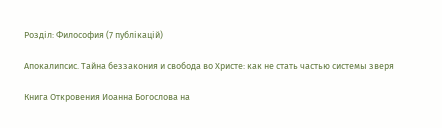Розділ: Философия (7 публікацій)

Апокалипсис. Тайна беззакония и свобода во Христе: как не стать частью системы зверя

Книга Откровения Иоанна Богослова на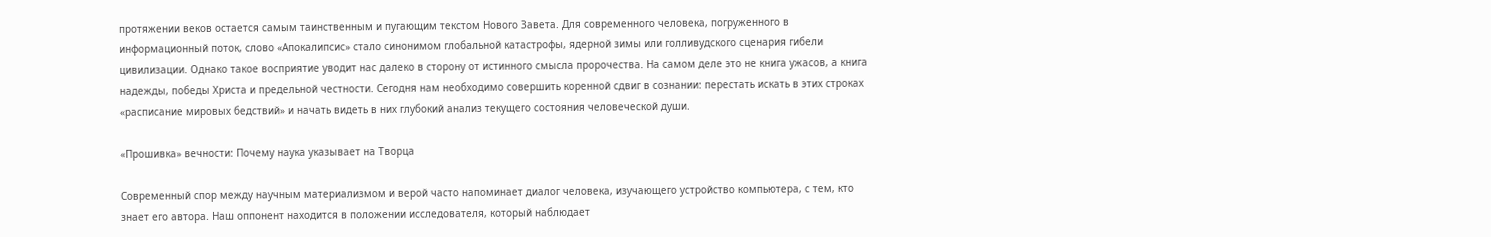протяжении веков остается самым таинственным и пугающим текстом Нового Завета. Для современного человека, погруженного в информационный поток, слово «Апокалипсис» стало синонимом глобальной катастрофы, ядерной зимы или голливудского сценария гибели цивилизации. Однако такое восприятие уводит нас далеко в сторону от истинного смысла пророчества. На самом деле это не книга ужасов, а книга надежды, победы Христа и предельной честности. Сегодня нам необходимо совершить коренной сдвиг в сознании: перестать искать в этих строках «расписание мировых бедствий» и начать видеть в них глубокий анализ текущего состояния человеческой души.

«Прошивка» вечности: Почему наука указывает на Творца

Современный спор между научным материализмом и верой часто напоминает диалог человека, изучающего устройство компьютера, с тем, кто знает его автора. Наш оппонент находится в положении исследователя, который наблюдает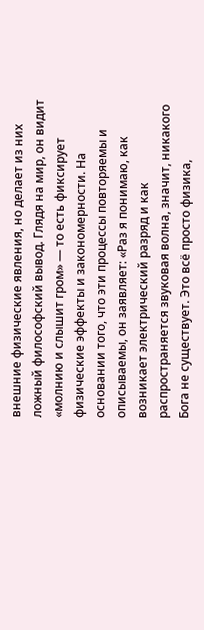внешние физические явления, но делает из них ложный философский вывод. Глядя на мир, он видит «молнию и слышит гром» — то есть фиксирует физические эффекты и закономерности. На основании того, что эти процессы повторяемы и описываемы, он заявляет: «Раз я понимаю, как возникает электрический разряд и как распространяется звуковая волна, значит, никакого Бога не существует. Это всё просто физика,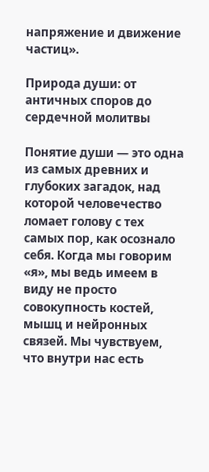напряжение и движение частиц».

Природа души: от античных споров до сердечной молитвы

Понятие души — это одна из самых древних и глубоких загадок, над которой человечество ломает голову с тех самых пор, как осознало себя. Когда мы говорим «я», мы ведь имеем в виду не просто совокупность костей, мышц и нейронных связей. Мы чувствуем, что внутри нас есть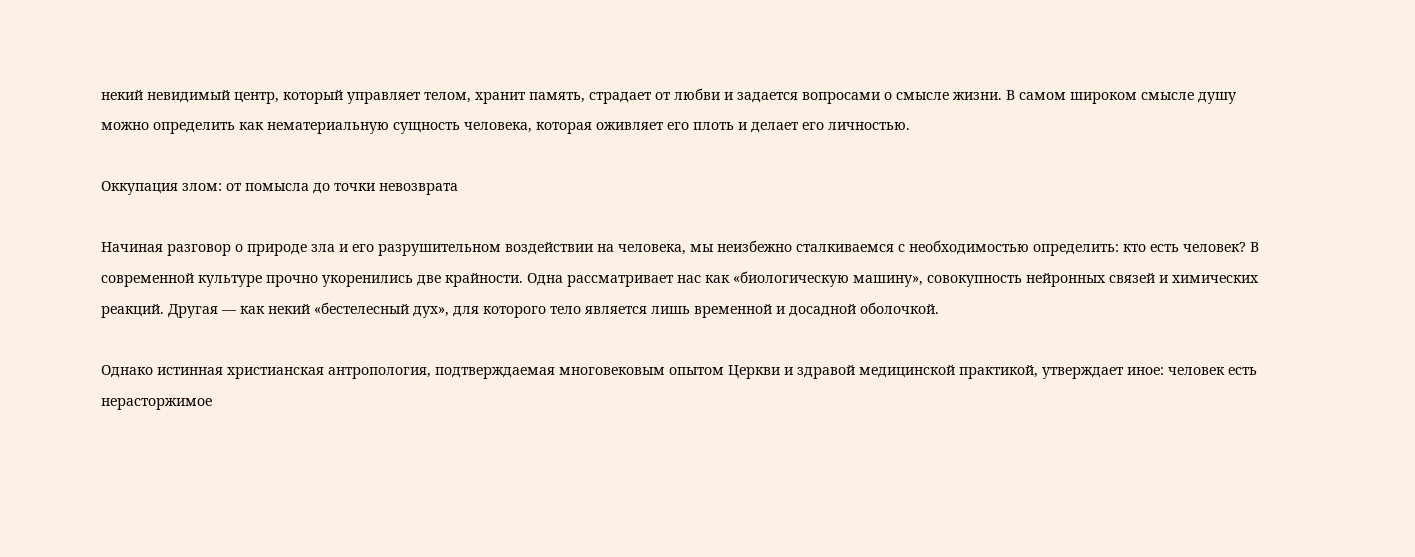некий невидимый центр, который управляет телом, хранит память, страдает от любви и задается вопросами о смысле жизни. В самом широком смысле душу можно определить как нематериальную сущность человека, которая оживляет его плоть и делает его личностью.

Оккупация злом: от помысла до точки невозврата

Начиная разговор о природе зла и его разрушительном воздействии на человека, мы неизбежно сталкиваемся с необходимостью определить: кто есть человек? В современной культуре прочно укоренились две крайности. Одна рассматривает нас как «биологическую машину», совокупность нейронных связей и химических реакций. Другая — как некий «бестелесный дух», для которого тело является лишь временной и досадной оболочкой.

Однако истинная христианская антропология, подтверждаемая многовековым опытом Церкви и здравой медицинской практикой, утверждает иное: человек есть нерасторжимое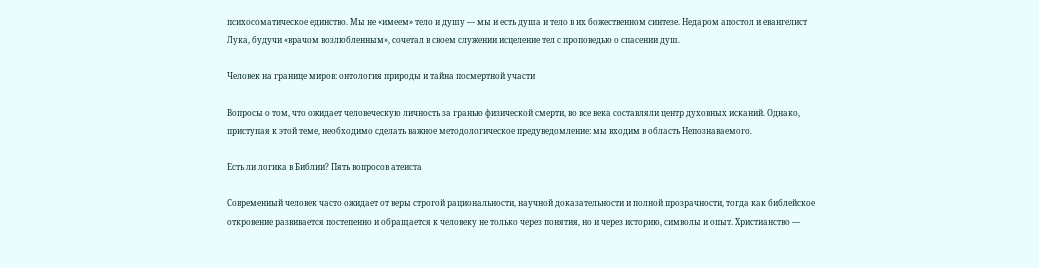психосоматическое единство. Мы не «имеем» тело и душу — мы и есть душа и тело в их божественном синтезе. Недаром апостол и евангелист Лука, будучи «врачом возлюбленным», сочетал в своем служении исцеление тел с проповедью о спасении душ.

Человек на границе миров: онтология природы и тайна посмертной участи

Вопросы о том, что ожидает человеческую личность за гранью физической смерти, во все века составляли центр духовных исканий. Однако, приступая к этой теме, необходимо сделать важное методологическое предуведомление: мы входим в область Непознаваемого.

Есть ли логика в Библии? Пять вопросов атеиста

Современный человек часто ожидает от веры строгой рациональности, научной доказательности и полной прозрачности, тогда как библейское откровение развивается постепенно и обращается к человеку не только через понятия, но и через историю, символы и опыт. Христианство —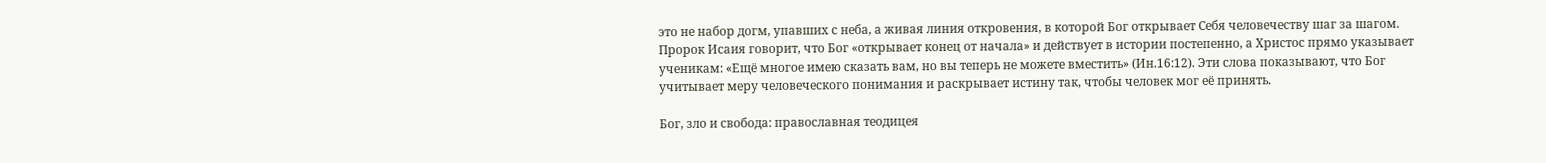это не набор догм, упавших с неба, а живая линия откровения, в которой Бог открывает Себя человечеству шаг за шагом. Пророк Исаия говорит, что Бог «открывает конец от начала» и действует в истории постепенно, а Христос прямо указывает ученикам: «Ещё многое имею сказать вам, но вы теперь не можете вместить» (Ин.16:12). Эти слова показывают, что Бог учитывает меру человеческого понимания и раскрывает истину так, чтобы человек мог её принять.

Бог, зло и свобода: православная теодицея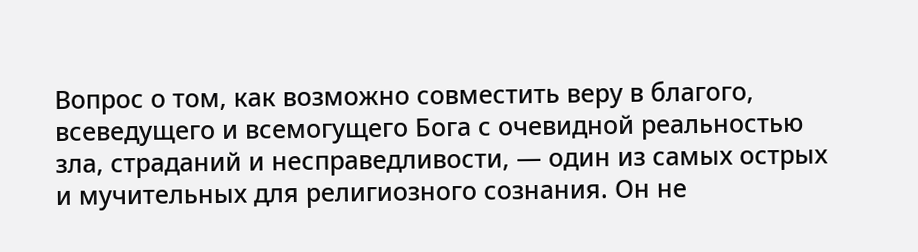Вопрос о том, как возможно совместить веру в благого, всеведущего и всемогущего Бога с очевидной реальностью зла, страданий и несправедливости, — один из самых острых и мучительных для религиозного сознания. Он не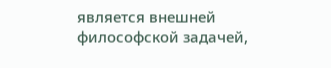является внешней философской задачей,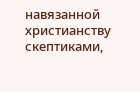навязанной христианству скептиками,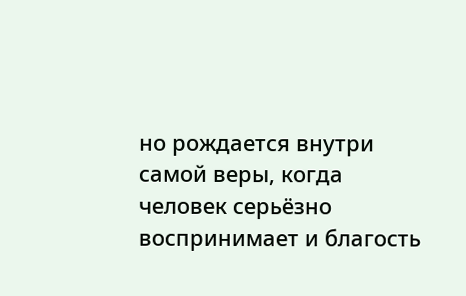но рождается внутри самой веры, когда человек серьёзно воспринимает и благость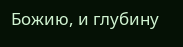Божию, и глубину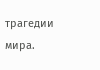трагедии мира.